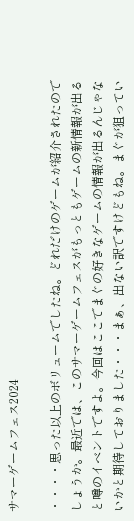サマーゲームフェス2024

・・・・思った以上のボリュームでしたね。どれだけのゲームが紹介されたのでしょうか。最近では、このサマーゲームフェスがもっともゲームの新情報が出ると噂のイベントですよ。今回はここでまぐの好きなゲームの情報が出るんじゃないかと期待しておりました・・・まぁ、出ない訳ですけどもね。まぐが狙ってい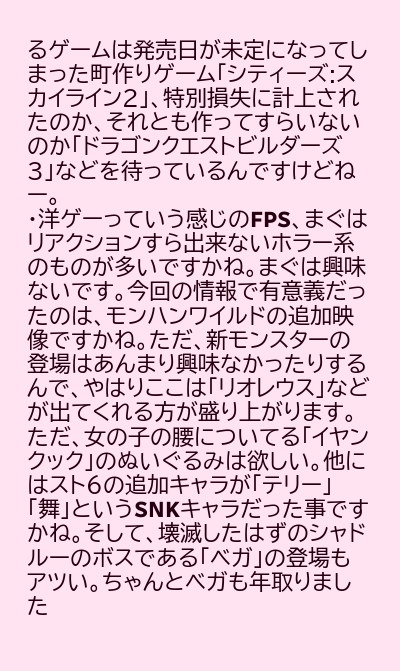るゲームは発売日が未定になってしまった町作りゲーム「シティーズ:スカイライン2」、特別損失に計上されたのか、それとも作ってすらいないのか「ドラゴンクエストビルダーズ3」などを待っているんですけどねー。
・洋ゲーっていう感じのFPS、まぐはリアクションすら出来ないホラー系のものが多いですかね。まぐは興味ないです。今回の情報で有意義だったのは、モンハンワイルドの追加映像ですかね。ただ、新モンスターの登場はあんまり興味なかったりするんで、やはりここは「リオレウス」などが出てくれる方が盛り上がります。ただ、女の子の腰についてる「イヤンクック」のぬいぐるみは欲しい。他にはスト6の追加キャラが「テリー」「舞」というSNKキャラだった事ですかね。そして、壊滅したはずのシャドルーのボスである「ベガ」の登場もアツい。ちゃんとベガも年取りました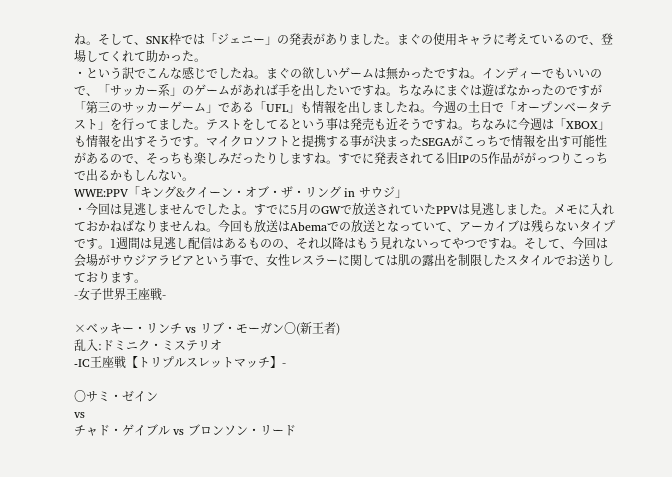ね。そして、SNK枠では「ジェニー」の発表がありました。まぐの使用キャラに考えているので、登場してくれて助かった。
・という訳でこんな感じでしたね。まぐの欲しいゲームは無かったですね。インディーでもいいので、「サッカー系」のゲームがあれば手を出したいですね。ちなみにまぐは遊ばなかったのですが「第三のサッカーゲーム」である「UFL」も情報を出しましたね。今週の土日で「オープンベータテスト」を行ってました。テストをしてるという事は発売も近そうですね。ちなみに今週は「XBOX」も情報を出すそうです。マイクロソフトと提携する事が決まったSEGAがこっちで情報を出す可能性があるので、そっちも楽しみだったりしますね。すでに発表されてる旧IPの5作品ががっつりこっちで出るかもしんない。
WWE:PPV「キング&クイーン・オブ・ザ・リング in サウジ」
・今回は見逃しませんでしたよ。すでに5月のGWで放送されていたPPVは見逃しました。メモに入れておかねばなりませんね。今回も放送はAbemaでの放送となっていて、アーカイブは残らないタイプです。1週間は見逃し配信はあるものの、それ以降はもう見れないってやつですね。そして、今回は会場がサウジアラビアという事で、女性レスラーに関しては肌の露出を制限したスタイルでお送りしております。
-女子世界王座戦-

×ベッキー・リンチ vs リブ・モーガン〇(新王者)
乱入:ドミニク・ミステリオ
-IC王座戦【トリプルスレットマッチ】-

〇サミ・ゼイン
vs
チャド・ゲイブル vs ブロンソン・リード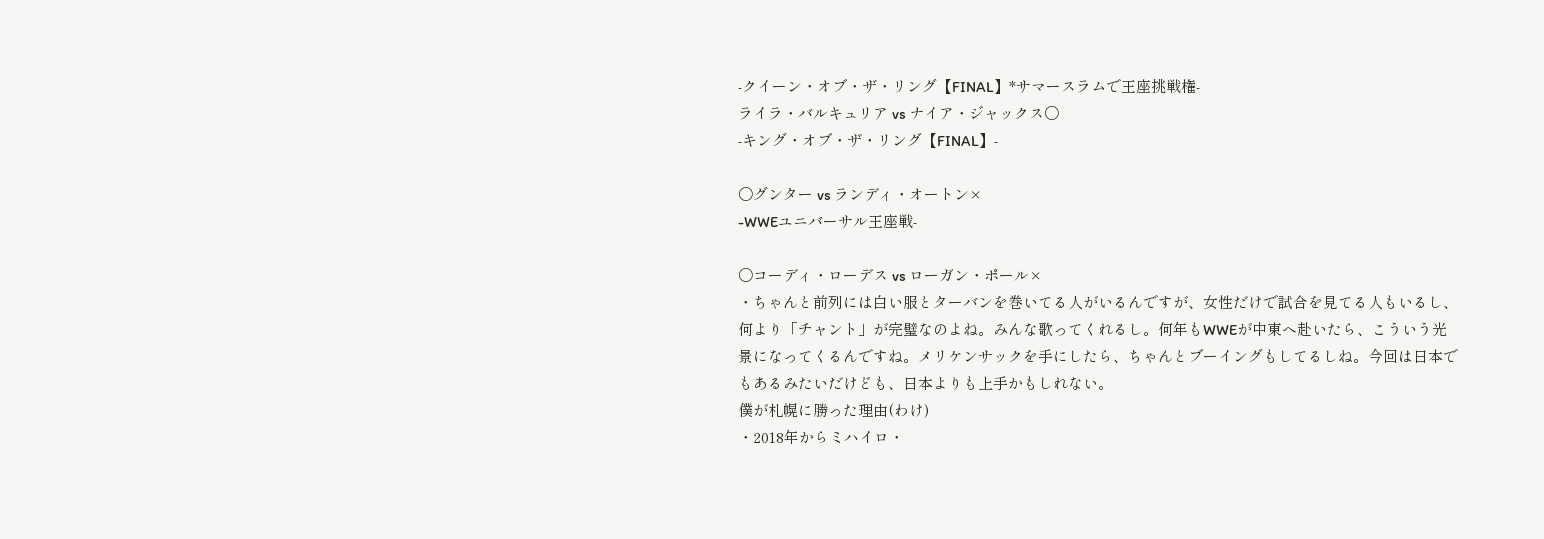-クイーン・オブ・ザ・リング【FINAL】*サマースラムで王座挑戦権-
ライラ・バルキュリア vs ナイア・ジャックス〇
-キング・オブ・ザ・リング【FINAL】-

〇グンター vs ランディ・オートン×
-WWEユニバーサル王座戦-

〇コーディ・ローデス vs ローガン・ポール×
・ちゃんと前列には白い服とターバンを巻いてる人がいるんですが、女性だけで試合を見てる人もいるし、何より「チャント」が完璧なのよね。みんな歌ってくれるし。何年もWWEが中東へ赴いたら、こういう光景になってくるんですね。メリケンサックを手にしたら、ちゃんとブーイングもしてるしね。今回は日本でもあるみたいだけども、日本よりも上手かもしれない。
僕が札幌に勝った理由(わけ)
・2018年からミハイロ・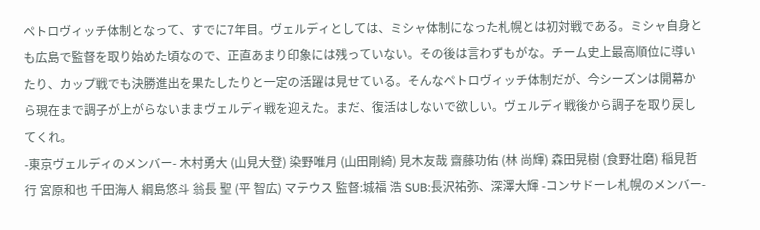ペトロヴィッチ体制となって、すでに7年目。ヴェルディとしては、ミシャ体制になった札幌とは初対戦である。ミシャ自身とも広島で監督を取り始めた頃なので、正直あまり印象には残っていない。その後は言わずもがな。チーム史上最高順位に導いたり、カップ戦でも決勝進出を果たしたりと一定の活躍は見せている。そんなペトロヴィッチ体制だが、今シーズンは開幕から現在まで調子が上がらないままヴェルディ戦を迎えた。まだ、復活はしないで欲しい。ヴェルディ戦後から調子を取り戻してくれ。
-東京ヴェルディのメンバー- 木村勇大 (山見大登) 染野唯月 (山田剛綺) 見木友哉 齋藤功佑 (林 尚輝) 森田晃樹 (食野壮磨) 稲見哲行 宮原和也 千田海人 綱島悠斗 翁長 聖 (平 智広) マテウス 監督:城福 浩 SUB:長沢祐弥、深澤大輝 -コンサドーレ札幌のメンバー-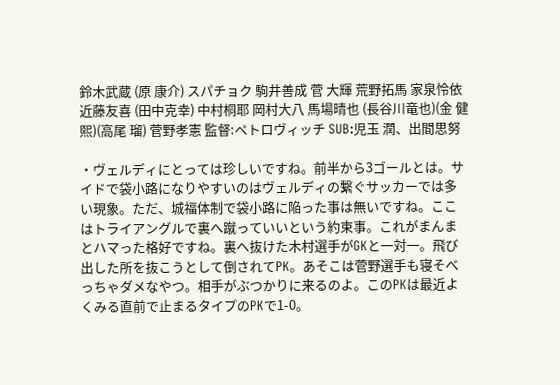鈴木武蔵 (原 康介) スパチョク 駒井善成 菅 大輝 荒野拓馬 家泉怜依 近藤友喜 (田中克幸) 中村桐耶 岡村大八 馬場晴也 (長谷川竜也)(金 健熙)(高尾 瑠) 菅野孝憲 監督:ペトロヴィッチ SUB:児玉 潤、出間思努

・ヴェルディにとっては珍しいですね。前半から3ゴールとは。サイドで袋小路になりやすいのはヴェルディの繋ぐサッカーでは多い現象。ただ、城福体制で袋小路に陥った事は無いですね。ここはトライアングルで裏へ蹴っていいという約束事。これがまんまとハマった格好ですね。裏へ抜けた木村選手がGKと一対一。飛び出した所を抜こうとして倒されてPK。あそこは菅野選手も寝そべっちゃダメなやつ。相手がぶつかりに来るのよ。このPKは最近よくみる直前で止まるタイプのPKで1-0。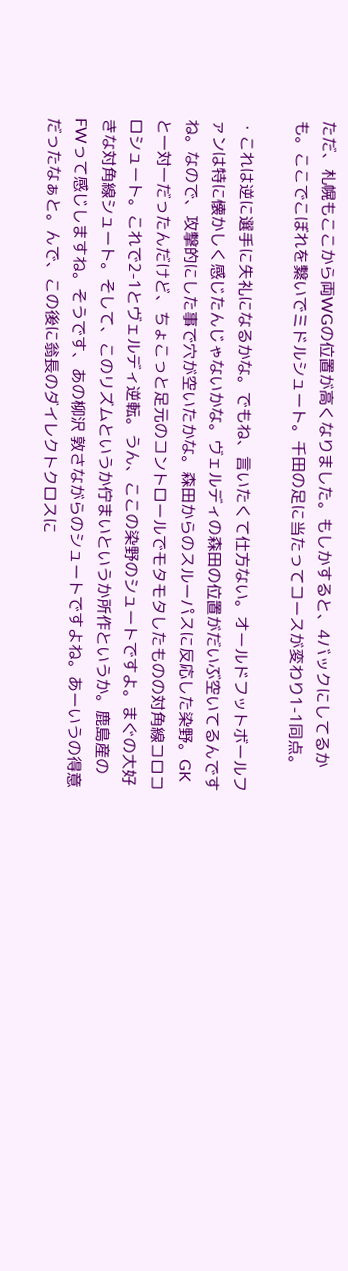ただ、札幌もここから両WGの位置が高くなりました。もしかすると、4バックにしてるかも。ここでこぼれを繋いでミドルシュート。千田の足に当たってコースが変わり1-1同点。

・これは逆に選手に失礼になるかな。でもね、言いたくて仕方ない。オールドフットボールファンは特に懐かしく感じたんじゃないかな。ヴェルディの森田の位置がだいぶ空いてるんですね。なので、攻撃的にした事で穴が空いたかな。森田からのスルーパスに反応した染野。GKと一対一だったんだけど、ちょこっと足元のコントロールでモタモタしたものの対角線コロコロシュート。これで2-1とヴェルディ逆転。うん、ここの染野のシュートですよ。まぐの大好きな対角線シュート。そして、このリズムというか佇まいというか所作というか。鹿島産のFWって感じしますね。そうです、あの柳沢 敦さながらのシュートですよね。あーいうの得意だったなぁと。んで、この後に翁長のダイレクトクロスに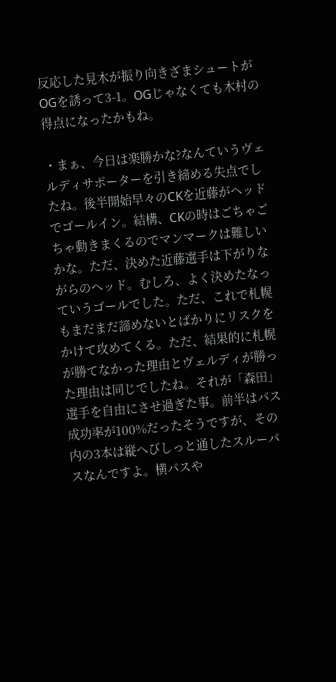反応した見木が振り向きざまシュートがOGを誘って3-1。OGじゃなくても木村の得点になったかもね。

・まぁ、今日は楽勝かな?なんていうヴェルディサポーターを引き締める失点でしたね。後半開始早々のCKを近藤がヘッドでゴールイン。結構、CKの時はごちゃごちゃ動きまくるのでマンマークは難しいかな。ただ、決めた近藤選手は下がりながらのヘッド。むしろ、よく決めたなっていうゴールでした。ただ、これで札幌もまだまだ諦めないとばかりにリスクをかけて攻めてくる。ただ、結果的に札幌が勝てなかった理由とヴェルディが勝った理由は同じでしたね。それが「森田」選手を自由にさせ過ぎた事。前半はパス成功率が100%だったそうですが、その内の3本は縦へびしっと通したスルーパスなんですよ。横パスや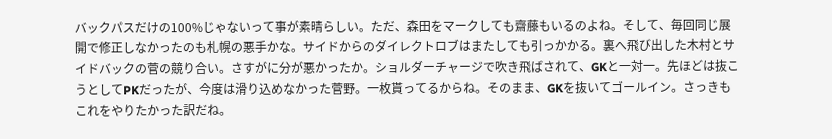バックパスだけの100%じゃないって事が素晴らしい。ただ、森田をマークしても齋藤もいるのよね。そして、毎回同じ展開で修正しなかったのも札幌の悪手かな。サイドからのダイレクトロブはまたしても引っかかる。裏へ飛び出した木村とサイドバックの菅の競り合い。さすがに分が悪かったか。ショルダーチャージで吹き飛ばされて、GKと一対一。先ほどは抜こうとしてPKだったが、今度は滑り込めなかった菅野。一枚貰ってるからね。そのまま、GKを抜いてゴールイン。さっきもこれをやりたかった訳だね。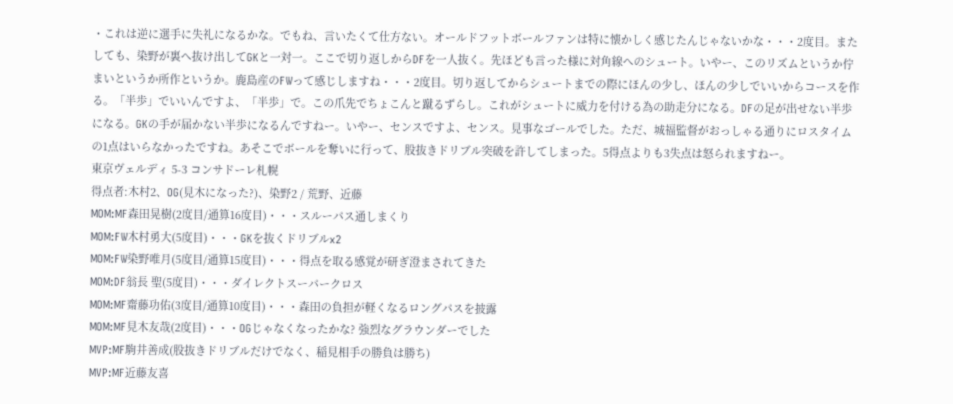・これは逆に選手に失礼になるかな。でもね、言いたくて仕方ない。オールドフットボールファンは特に懐かしく感じたんじゃないかな・・・2度目。またしても、染野が裏へ抜け出してGKと一対一。ここで切り返しからDFを一人抜く。先ほども言った様に対角線へのシュート。いやー、このリズムというか佇まいというか所作というか。鹿島産のFWって感じしますね・・・2度目。切り返してからシュートまでの際にほんの少し、ほんの少しでいいからコースを作る。「半歩」でいいんですよ、「半歩」で。この爪先でちょこんと蹴るずらし。これがシュートに威力を付ける為の助走分になる。DFの足が出せない半歩になる。GKの手が届かない半歩になるんですねー。いやー、センスですよ、センス。見事なゴールでした。ただ、城福監督がおっしゃる通りにロスタイムの1点はいらなかったですね。あそこでボールを奪いに行って、股抜きドリブル突破を許してしまった。5得点よりも3失点は怒られますねー。
東京ヴェルディ 5-3 コンサドーレ札幌
得点者:木村2、OG(見木になった?)、染野2 / 荒野、近藤
MOM:MF森田晃樹(2度目/通算16度目)・・・スルーパス通しまくり
MOM:FW木村勇大(5度目)・・・GKを抜くドリブルx2
MOM:FW染野唯月(5度目/通算15度目)・・・得点を取る感覚が研ぎ澄まされてきた
MOM:DF翁長 聖(5度目)・・・ダイレクトスーパークロス
MOM:MF齋藤功佑(3度目/通算10度目)・・・森田の負担が軽くなるロングパスを披露
MOM:MF見木友哉(2度目)・・・OGじゃなくなったかな? 強烈なグラウンダーでした
MVP:MF駒井善成(股抜きドリブルだけでなく、稲見相手の勝負は勝ち)
MVP:MF近藤友喜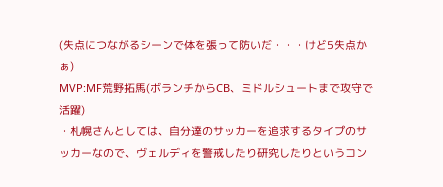(失点につながるシーンで体を張って防いだ・・・けど5失点かぁ)
MVP:MF荒野拓馬(ボランチからCB、ミドルシュートまで攻守で活躍)
・札幌さんとしては、自分達のサッカーを追求するタイプのサッカーなので、ヴェルディを警戒したり研究したりというコン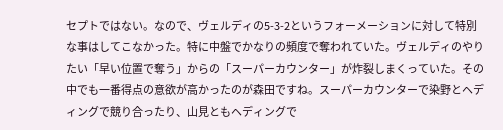セプトではない。なので、ヴェルディの5-3-2というフォーメーションに対して特別な事はしてこなかった。特に中盤でかなりの頻度で奪われていた。ヴェルディのやりたい「早い位置で奪う」からの「スーパーカウンター」が炸裂しまくっていた。その中でも一番得点の意欲が高かったのが森田ですね。スーパーカウンターで染野とヘディングで競り合ったり、山見ともヘディングで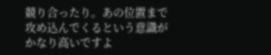競り合ったり。あの位置まで攻め込んでくるという意識がかなり高いですよ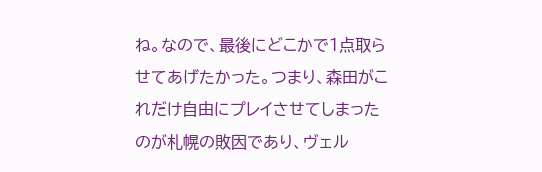ね。なので、最後にどこかで1点取らせてあげたかった。つまり、森田がこれだけ自由にプレイさせてしまったのが札幌の敗因であり、ヴェル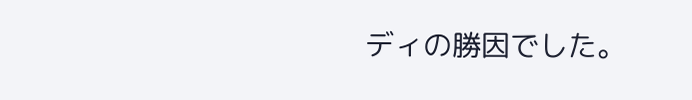ディの勝因でした。